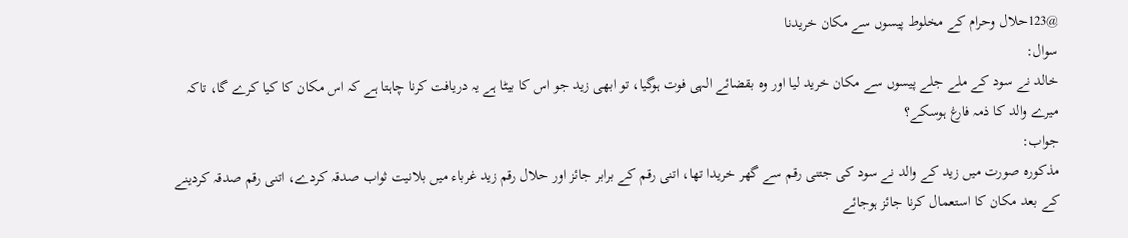@123حلال وحرام کے مخلوط پیسوں سے مکان خریدنا
سوال:
خالد نے سود کے ملے جلے پیسوں سے مکان خرید لیا اور وہ بقضائے الہی فوت ہوگیا، تو ابھی زید جو اس کا بیٹا ہے یہ دریافت کرنا چاہتا ہے کہ اس مکان کا کیا کرے گا، تاکہ میرے والد کا ذمہ فارغ ہوسکے؟
جواب:
مذکورہ صورت میں زید کے والد نے سود کی جتنی رقم سے گھر خریدا تھا، اتنی رقم کے برابر جائز اور حلال رقم زید غرباء میں بلانیت ثواب صدقہ کردے، اتنی رقم صدقہ کردینے کے بعد مکان کا استعمال کرنا جائز ہوجائے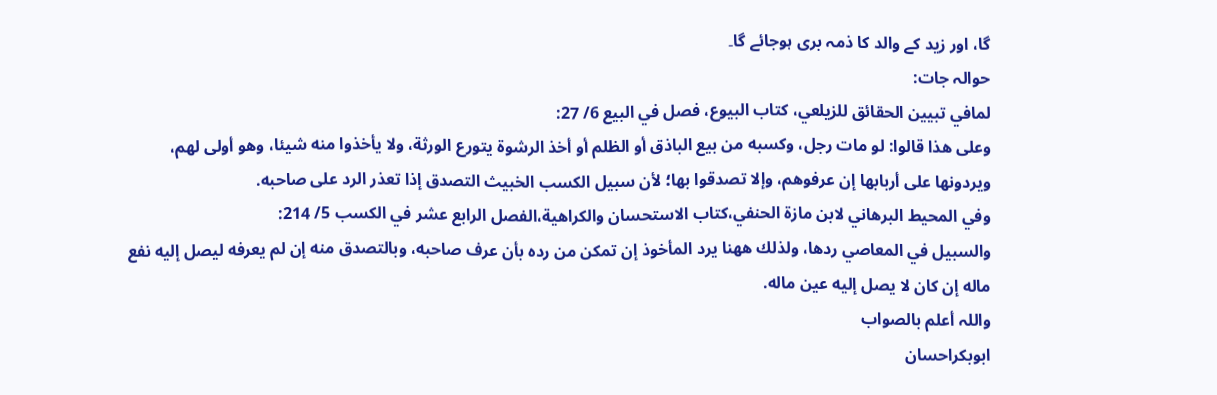گا، اور زید کے والد کا ذمہ بری ہوجائے گا۔
حوالہ جات:
لمافي تبيين الحقائق للزيلعي، كتاب البيوع، فصل في البيع 6/ 27:
وعلى هذا قالوا: لو مات رجل، وكسبه من بيع الباذق أو الظلم أو أخذ الرشوة يتورع الورثة، ولا يأخذوا منه شيئا، وهو أولى لهم، ويردونها على أربابها إن عرفوهم، وإلا تصدقوا بها؛ لأن سبيل الكسب الخبيث التصدق إذا تعذر الرد على صاحبه.
وفي المحيط البرهاني لابن مازة الحنفي،كتاب الاستحسان والكراهية،الفصل الرابع عشر في الكسب 5/ 214:
والسبيل في المعاصي ردها، ولذلك ههنا يرد المأخوذ إن تمكن من رده بأن عرف صاحبه، وبالتصدق منه إن لم يعرفه ليصل إليه نفع ماله إن كان لا يصل إليه عين ماله.
واللہ أعلم بالصواب
ابوبكراحسان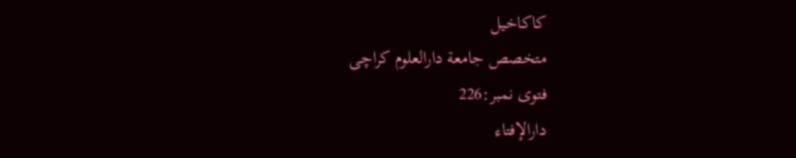كاكاخیل
متخصص جامعة دارالعلوم كراچی
فتوی نمبر:226
دارالإفتاء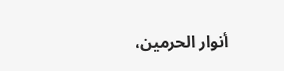أنوار الحرمين،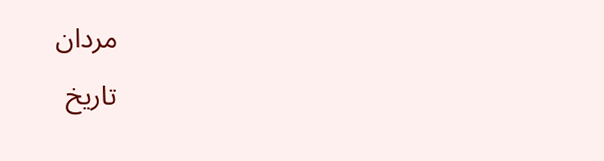مردان
تاریخ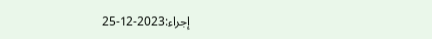إجراء:2023-12-25